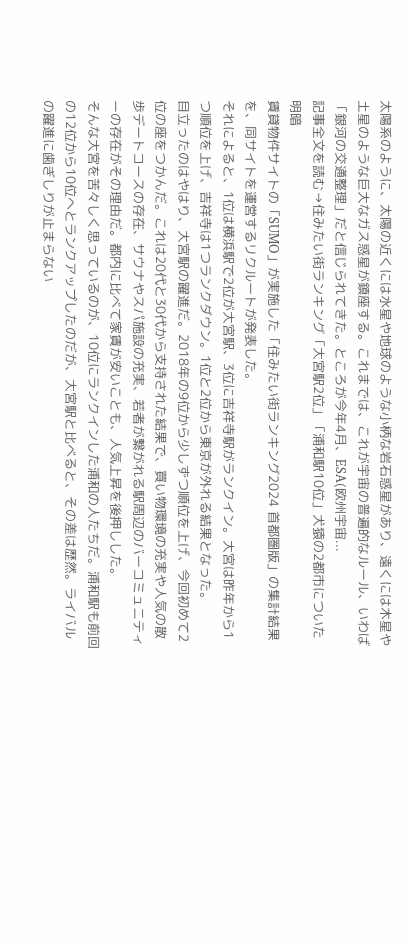太陽系のように、太陽の近くには水星や地球のような小柄な岩石惑星があり、遠くには木星や土星のような巨大なガス惑星が鎮座する。これまでは、これが宇宙の普遍的なルール、いわば「銀河の交通整理」だと信じられてきた。ところが今年4月、ESA(欧州宇宙...
記事全文を読む→住みたい街ランキング「大宮駅2位」「浦和駅10位」犬猿の2都市についた明暗
賃貸物件サイトの「SUMO」が実施した「住みたい街ランキング2024 首都圏版」の集計結果を、同サイトを運営するリクルートが発表した。
それによると、1位は横浜駅で2位が大宮駅、3位に吉祥寺駅がランクイン。大宮は昨年から1つ順位を上げ、吉祥寺は1つランクダウン。1位と2位から東京が外れる結果となった。
目立ったのはやはり、大宮駅の躍進だ。2018年の9位から少しずつ順位を上げ、今回初めて2位の座をつかんだ。これは20代と30代から支持された結果で、買い物環境の充実や人気の散歩デートコースの存在、サウナやスパ施設の充実、若者が繋がれる駅周辺のバーコミュニティーの存在がその理由だ。都内に比べて家賃が安いことも、人気上昇を後押しした。
そんな大宮を苦々しく思っているのが、10位にランクインした浦和の人たちだ。浦和駅も前回の12位から10位へとランクアップしたのだが、大宮駅と比べると、その差は歴然。ライバルの躍進に歯ぎしりが止まらない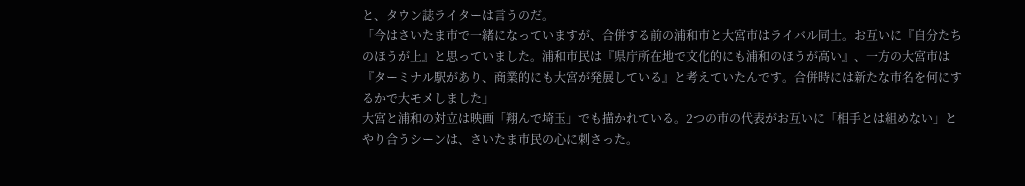と、タウン誌ライターは言うのだ。
「今はさいたま市で一緒になっていますが、合併する前の浦和市と大宮市はライバル同士。お互いに『自分たちのほうが上』と思っていました。浦和市民は『県庁所在地で文化的にも浦和のほうが高い』、一方の大宮市は『ターミナル駅があり、商業的にも大宮が発展している』と考えていたんです。合併時には新たな市名を何にするかで大モメしました」
大宮と浦和の対立は映画「翔んで埼玉」でも描かれている。2つの市の代表がお互いに「相手とは組めない」とやり合うシーンは、さいたま市民の心に刺さった。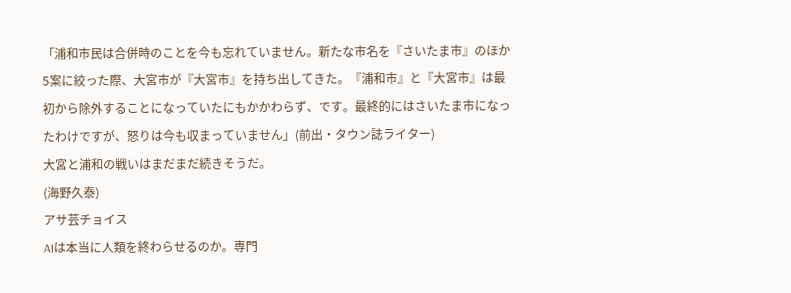「浦和市民は合併時のことを今も忘れていません。新たな市名を『さいたま市』のほか5案に絞った際、大宮市が『大宮市』を持ち出してきた。『浦和市』と『大宮市』は最初から除外することになっていたにもかかわらず、です。最終的にはさいたま市になったわけですが、怒りは今も収まっていません」(前出・タウン誌ライター)
大宮と浦和の戦いはまだまだ続きそうだ。
(海野久泰)
アサ芸チョイス
AIは本当に人類を終わらせるのか。専門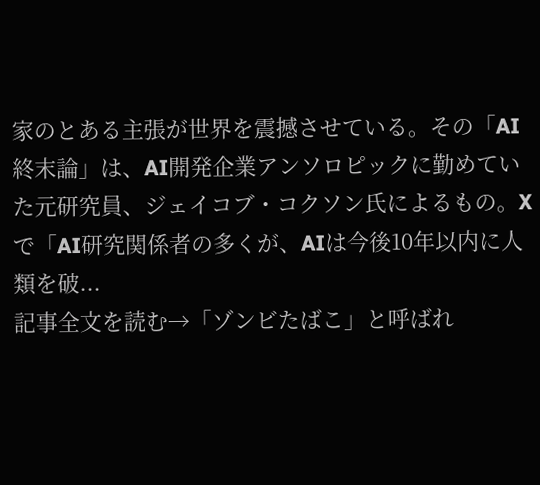家のとある主張が世界を震撼させている。その「AI終末論」は、AI開発企業アンソロピックに勤めていた元研究員、ジェイコブ・コクソン氏によるもの。Xで「AI研究関係者の多くが、AIは今後10年以内に人類を破...
記事全文を読む→「ゾンビたばこ」と呼ばれ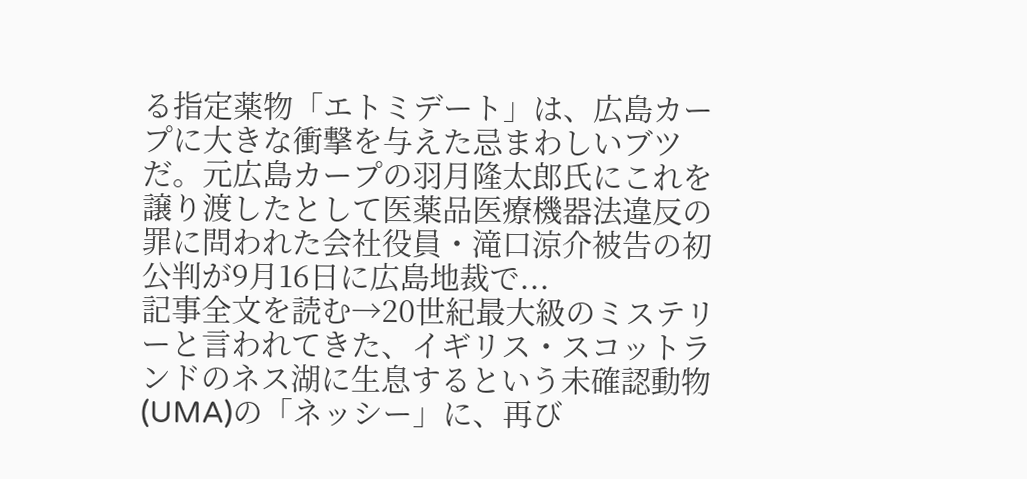る指定薬物「エトミデート」は、広島カープに大きな衝撃を与えた忌まわしいブツだ。元広島カープの羽月隆太郎氏にこれを譲り渡したとして医薬品医療機器法違反の罪に問われた会社役員・滝口涼介被告の初公判が9月16日に広島地裁で...
記事全文を読む→20世紀最大級のミステリーと言われてきた、イギリス・スコットランドのネス湖に生息するという未確認動物(UMA)の「ネッシー」に、再び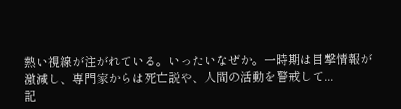熱い視線が注がれている。いったいなぜか。一時期は目撃情報が激減し、専門家からは死亡説や、人間の活動を警戒して...
記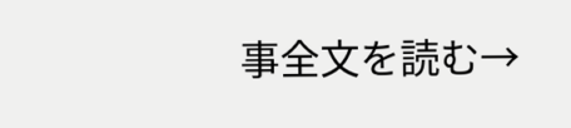事全文を読む→